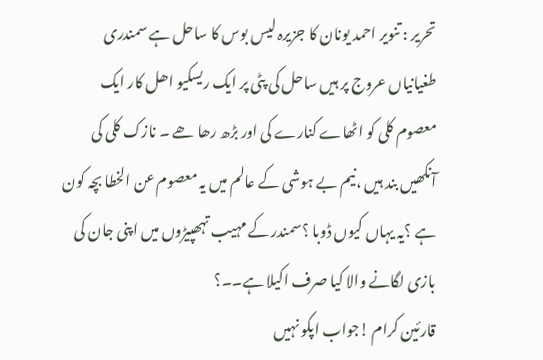تحریر : تنویر احمد یونان کا جزیرہ لیس بوس کا ساحل ہے سمندری طغیانیاں عروج پر ہیں ساحل کی پٹی پر ایک ریسکیو اھل کار ایک معصوم کلی کو اٹھاے کنارے کی اور بڑھ رھا ھے ۔ نازک کلی کی آنکھیں بند ہیں ،نیم بے ہوشی کے عالم میں یہ معصوم عن الخطا بچہ کون ہے ؟یہ یہاں کیوں ڈوبا ؟سمندر کے مہیب تہھپیڑوں میں اپنی جان کی بازی لگانے والا کیا صرف اکیلا ہے۔۔؟
قارئین کرام !جواب اپکو نہیں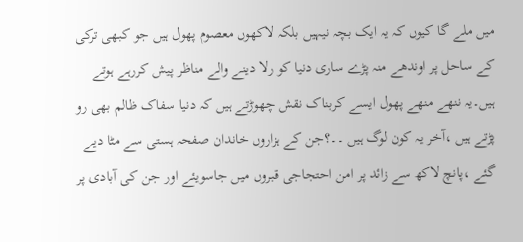میں ملے گا کیوں کہ یہ ایک بچہ نیہیں بلکہ لاکھوں معصوم پھول ہیں جو کبھی ترکی کے ساحل پر اوندھے منہ پڑے ساری دنیا کو رلا دینے والے مناظر پیش کررہے ہوتے ہیں۔یہ ننھے منھے پھول ایسے کربناک نقش چھوڑتے ہیں کہ دنیا سفاک ظالم بھی رو پڑتے ہیں ،آخر یہ کون لوگ ہیں ۔۔؟جن کے ہزاروں خاندان صفحہ ہستی سے مٹا دیے گئے ،پانچ لاکھ سے زائد پر امن احتجاجی قبروں میں جاسویئے اور جن کی آبادی پر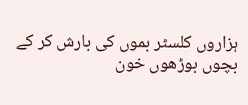ہزاروں کلسٹر بموں کی بارش کر کے بچوں بوڑھوں خون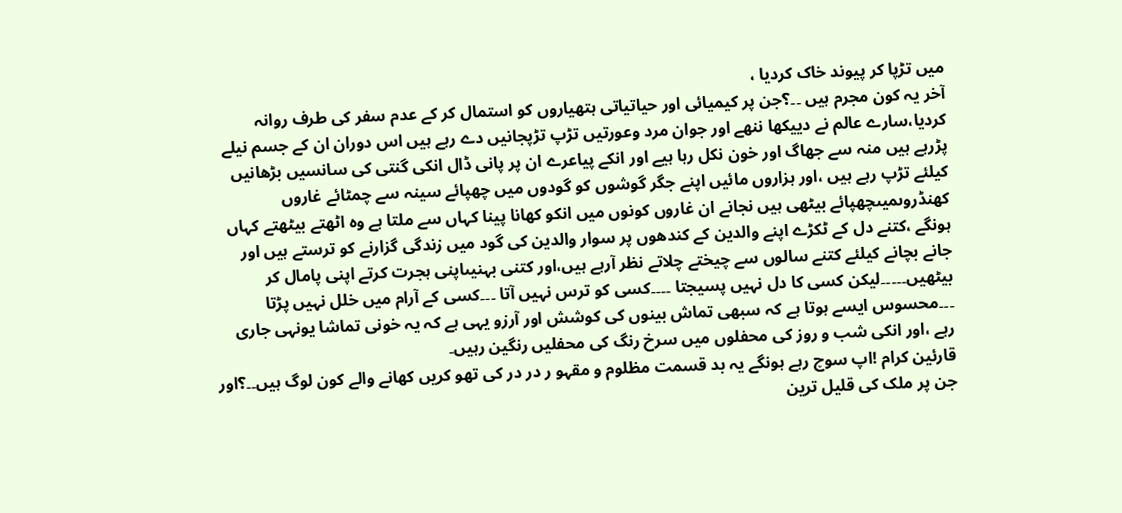میں تڑپا کر پیوند خاک کردیا ،
آخر یہ کون مجرم ہیں ۔۔؟جن پر کیمیائی اور حیاتیاتی ہتھیاروں کو استمال کر کے عدم سفر کی طرف روانہ کردیا،سارے عالم نے دییکھا ننھے اور جوان مرد وعورتیں تڑپ تڑپجانیں دے رہے ہیں اس دوران ان کے جسم نیلے پڑرہے ہیں منہ سے جھاگ اور خون نکل رہا ہیے اور انکے پیاعرے ان پر پانی ڈال انکی گنتی کی سانسیں بڑھانیں کیلئے تڑپ رہے ہیں ،اور ہزاروں مائیں اپنے جگر گوشوں کو گودوں میں چھپائے سینہ سے چمٹائے غاروں کھنڈروںمیںچھپائے بیٹھی ہیں نجانے ان غاروں کونوں میں انکو کھانا پینا کہاں سے ملتا ہے وہ اٹھتے بیٹھتے کہاں ہونگے ،کتنے دل کے ٹکڑے اپنے والدین کے کندھوں پر سوار والدین کی گود میں زندگی گزارنے کو ترستے ہیں اور جانے بچانے کیلئے کتنے سالوں سے چیختے چلاتے نظر آرہے ہیں،اور کتنی بہنیںاپنی ہجرت کرتے اپنی پامال کر بیٹھیں۔۔۔۔۔لیکن کسی کا دل نہیں پسیجتا ۔۔۔۔کسی کو ترس نہیں آتا ۔۔۔کسی کے آرام میں خلل نہیں پڑتا ۔۔۔محسوس ایسے ہوتا ہے کہ سبھی تماش بینوں کی کوشش اور آرزو یہی ہے کہ یہ خونی تماشا یونہی جاری رہے ،اور انکی شب و روز کی محفلوں میں سرخ رنگ کی محفلیں رنگین رہیں۔
قارئین کرام !اپ سوچ رہے ہونگے یہ بد قسمت مظلوم و مقہو ر در در کی تھو کریں کھانے والے کون لوگ ہیں۔۔؟اور جن پر ملک کی قلیل ترین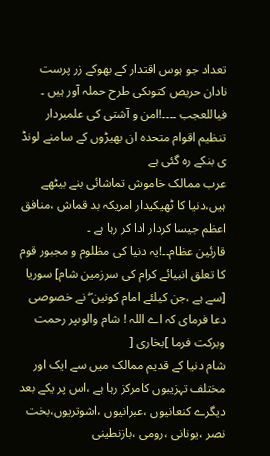تعداد جو ہوس اقتدار کے بھوکے زر پرست نادان حریص کتوںکی طرح حملہ آور ہیں ۔
فیاللعجب ۔۔۔۔!امن و آشتی کی علمبردار تنظیم اقوام متحدہ ان بھیڑوں کے سامنے لونڈ ی بنکے رہ گئی ہے
عرب ممالک خاموش تماشائی بنے بیٹھے ہیں،دنیا کا ٹھیکیدار امریکہ بد قماش ،منافق اعظم جیسا کردار ادا کر رہا ہے ۔
قارئین عظام۔۔!یہ دنیا کی مظلوم و مجبور قوم کا تعلق انبیائے کرام کی سرزمین شام] سوریا [سے ہے ،جن کیلئے امام کونین ۖ نے خصوصی دعا فرمای کہ اے اللہ ! شام والوںپر رحمت وبرکت فرما ]بخاری [
شام دنیا کے قدیم ممالک میں سے ایک اور مختلف تہزیبوں کامرکز رہا ہے ،اس پر یکے بعد دیگرے کنعانیوں ،عبرانیوں ،اشوتریوں،بخت نصر ،یونانی ،رومی ،بازنطینی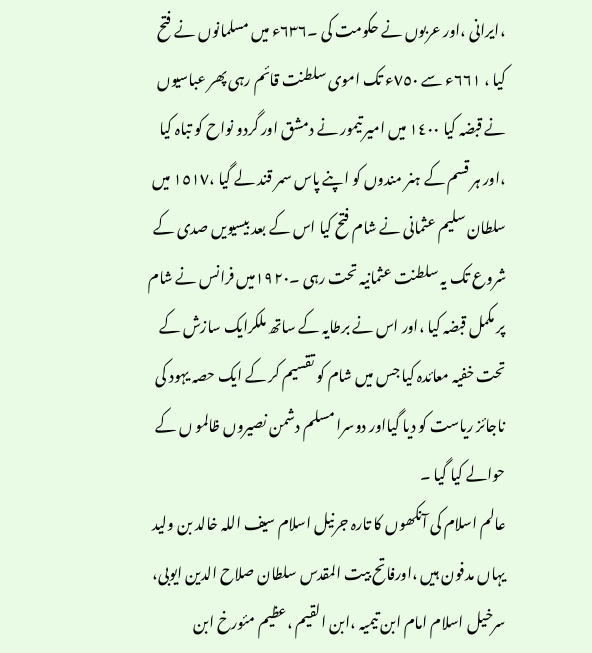،ایرانی ،اور عربوں نے حکومت کی ۔٦٣٦ء میں مسلمانوں نے فتح کیا ، ٦٦١ء سے ٧٥٠ء تک اموی سلطنت قائم رہی پھر عباسیوں نے قبضہ کیا ١٤٠٠ میں امیر تیمور نے دمشق اور گردو نواح کو تباہ کیا ،اور ہر قسم کے ہنر مندوں کو اپنے پاس سمر قند لے گیا ،١٥١٧ میں سلطان سلیم عثمانی نے شام فتح کیا اس کے بعد بیسیویں صدی کے شروع تک یہ سلطنت عثمانیہ تحت رہی ۔١٩٢٠میں فرانس نے شام پر مکمل قبضہ کیا ،اور اس نے برطایہ کے ساتھ ملکرایک سازش کے تحت خفیہ معائدہ کیا جس میں شام کو تقسیم کر کے ایک حصہ یہود کی ناجائز ریاست کو دیا گیااور دوسرا مسلم دشمن نصیروں ظالمو ں کے حوالے کیا گیا ۔
عالم اسلام کی آنکھوں کا تارہ جرنیل اسلام سیف اللہ خالد بن ولید یہاں مدفون ہیں ،اورفاتح بیت المقدس سلطان صلاح الدین ایوبی، سرخیل اسلام امام ابن تیمیہ ،ابن القیم ،عظیم مئورخ ابن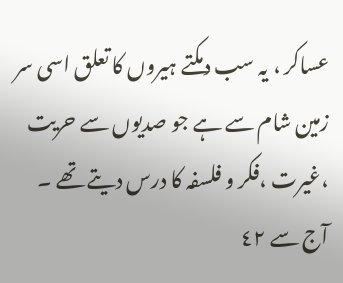عساکر ، یہ سب دمکتے ہیروں کا تعلق اسی سر زمین شام سے ہے جو صدیوں سے حریت ،غیرت ،فکر و فلسفہ کا درس دیتے تھے ۔
آج سے ٤٢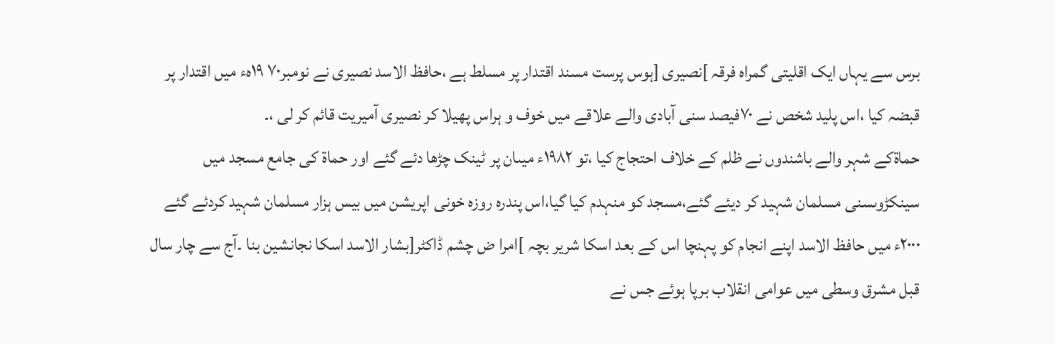برس سے یہاں ایک اقلیتی گمراہ فرقہ ]نصیری [ہوس پرست مسند اقتدار پر مسلط ہے ،حافظ الاسد نصیری نے نومبر٧٠ ١٩ہء میں اقتدار پر قبضہ کیا ،اس پلید شخص نے ٧٠فیصد سنی آبادی والے علاقے میں خوف و ہراس پھیلا کر نصیری آمیریت قائم کر لی ،۔
حماةکے شہر والے باشندوں نے ظلم کے خلاف احتجاج کیا ،تو ١٩٨٢ء میںان پر ٹینک چڑھا دئے گئے اور حماة کی جامع مسجد میں سینکڑوںسنی مسلمان شہید کر دیئے گئے،مسجد کو منہدم کیا گیا،اس پندرہ روزہ خونی اپریشن میں بیس ہزار مسلمان شہید کردئے گئے ٢٠٠٠ء میں حافظ الاسد اپنے انجام کو پہنچا اس کے بعد اسکا شریر بچہ ]امرا ض چشم ڈاکٹر[بشار الاسد اسکا نجانشین بنا ۔آج سے چار سال قبل مشرق وسطی میں عوامی انقلاب برپا ہوئے جس نے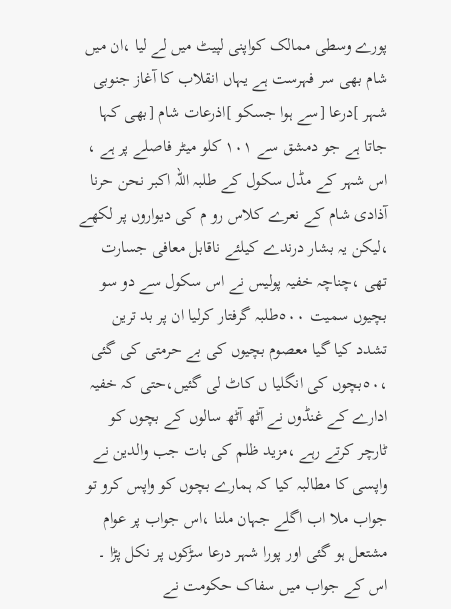پورے وسطی ممالک کواپنی لپیٹ میں لے لیا ،ان میں شام بھی سر فہرست ہے یہاں انقلاب کا آغاز جنوبی شہر ]درعا [سے ہوا جسکو ]اذرعات شام [بھی کہا جاتا ہے جو دمشق سے ١٠١ کلو میٹر فاصلے پر ہے ، اس شہر کے مڈل سکول کے طلبہ اللہ اکبر نحن حرنا آذادی شام کے نعرے کلاس رو م کی دیواروں پر لکھے ،لیکن یہ بشار درندے کیلئے ناقابل معافی جسارت تھی ،چناچہ خفیہ پولیس نے اس سکول سے دو سو بچیوں سمیت ٥٠٠طلبہ گرفتار کرلیا ان پر بد ترین تشدد کیا گیا معصوم بچیوں کی بے حرمتی کی گئی ،٥٠بچوں کی انگلیا ں کاٹ لی گئیں،حتی کہ خفیہ ادارے کے غنڈوں نے آٹھ آٹھ سالوں کے بچوں کو ٹارچر کرتے رہے ،مزید ظلم کی بات جب والدین نے واپسی کا مطالبہ کیا کہ ہمارے بچوں کو واپس کرو تو جواب ملا اب اگلے جہان ملنا ،اس جواب پر عوام مشتعل ہو گئی اور پورا شہر درعا سڑکوں پر نکل پڑا ۔
اس کے جواب میں سفاک حکومت نے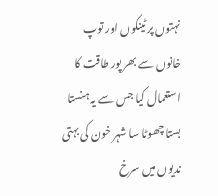نہتوں پر ٹینکوں اور توپ خانوں سے بھر پور طاقت کا استعمال کیا جس سے یہ ہنستا بستا چھوٹا سا شہر خون کی بہتی ندیوں میں سرخ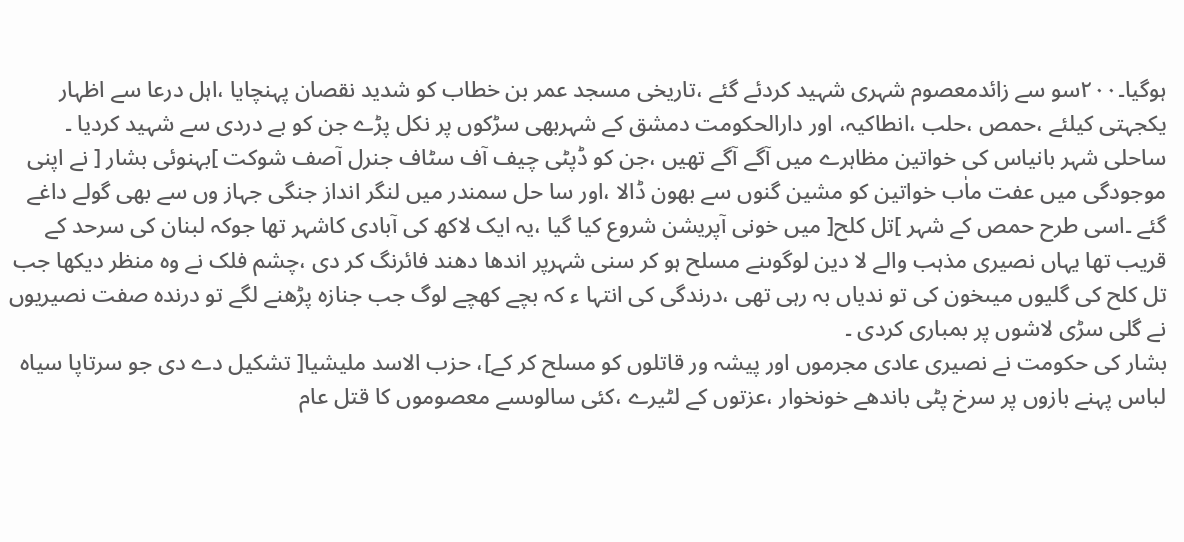ہوگیا۔٢٠٠سو سے زائدمعصوم شہری شہید کردئے گئے ،تاریخی مسجد عمر بن خطاب کو شدید نقصان پہنچایا ،اہل درعا سے اظہار یکجہتی کیلئے ،حمص ،حلب ،انطاکیہ، اور دارالحکومت دمشق کے شہربھی سڑکوں پر نکل پڑے جن کو بے دردی سے شہید کردیا ۔
ساحلی شہر بانیاس کی خواتین مظاہرے میں آگے آگے تھیں ،جن کو ڈپٹی چیف آف سٹاف جنرل آصف شوکت ]بہنوئی بشار [ نے اپنی موجودگی میں عفت ماٰب خواتین کو مشین گنوں سے بھون ڈالا ،اور سا حل سمندر میں لنگر انداز جنگی جہاز وں سے بھی گولے داغے گئے ۔اسی طرح حمص کے شہر ]تل کلح[ میں خونی آپریشن شروع کیا گیا ،یہ ایک لاکھ کی آبادی کاشہر تھا جوکہ لبنان کی سرحد کے قریب تھا یہاں نصیری مذہب والے لا دین لوگوںنے مسلح ہو کر سنی شہرپر اندھا دھند فائرنگ کر دی ،چشم فلک نے وہ منظر دیکھا جب تل کلح کی گلیوں میںخون کی تو ندیاں بہ رہی تھی ،درندگی کی انتہا ء کہ بچے کھچے لوگ جب جنازہ پڑھنے لگے تو درندہ صفت نصیریوں نے گلی سڑی لاشوں پر بمباری کردی ۔
بشار کی حکومت نے نصیری عادی مجرموں اور پیشہ ور قاتلوں کو مسلح کر کے]، حزب الاسد ملیشیا[ تشکیل دے دی جو سرتاپا سیاہ لباس پہنے بازوں پر سرخ پٹی باندھے خونخوار ،عزتوں کے لٹیرے ،کئی سالوںسے معصوموں کا قتل عام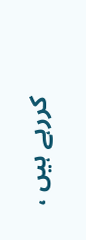کررہے ہیں ،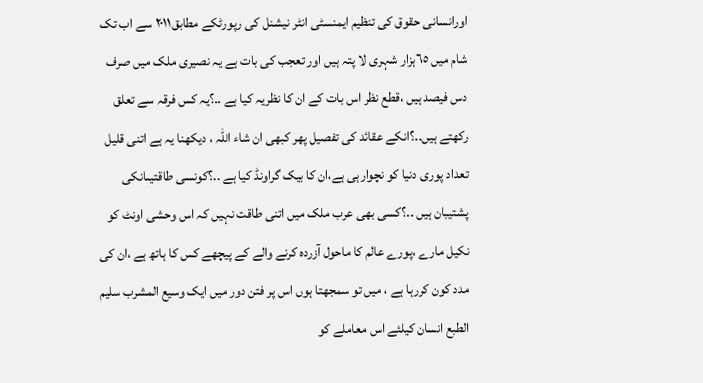اورانسانی حقوق کی تنظیم ایمنسٹی انٹر نیشنل کی رپورٹکے مطابق٢٠١١ سے اب تک شام میں ٦٥ہزار شہری لا پتہ ہیں اور تعجب کی بات ہے یہ نصیری ملک میں صرف دس فیصد ہیں ،قطع نظر اس بات کے ان کا نظریہ کیا ہے ..؟یہ کس فرقہ سے تعلق رکھتے ہیں..؟انکے عقائد کی تفصیل پھر کبھی ان شاء اللہ ، دیکھنا یہ ہے اتنی قلیل تعداد پوری دنیا کو نچوارہی ہے،ان کا بیک گراونڈ کیا ہے ..؟کونسی طاقتیںانکی پشتیبان ہیں ..؟کسی بھی عرب ملک میں اتنی طاقت نہیں کہ اس وحشی اونٹ کو نکیل مارے ،پورے عالم کا ماحول آزردہ کرنے والے کے پیچھے کس کا ہاتھ ہے ،ان کی مدد کون کررہا ہے ، میں تو سمجھتا ہوں اس پر فتن دور میں ایک وسیع المشرب سلیم الطبع انسان کیلئے اس معاملے کو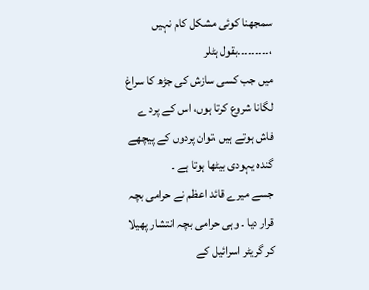سمجھنا کوئی مشکل کام نہیں ،۔۔۔۔۔۔۔۔۔بقول ہٹلر
میں جب کسی سازش کی جڑھ کا سراغ لگانا شروع کرتا ہوں، اس کے پرد ے فاش ہوتے ہیں ،توان پردوں کے پیچھے گندہ یہودی بیٹھا ہوتا ہے ۔
جسے میرے قائد اعظم نے حرامی بچہ قرار دیا ۔ وہی حرامی بچہ انتشار پھیلا کر گریٹر اسرائیل کے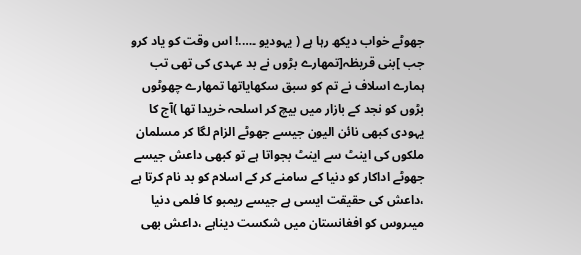جھوٹے خواب دیکھ رہا ہے ( یہودیو ۔….! اس وقت کو یاد کرو جب ]بنی قریظہ[تمھارے بڑوں نے بد عہدی کی تھی تب ہمارے اسلاف نے تم کو سبق سکھایاتھا تمھارے چھوٹوں بڑوں کو نجد کے بازار میں بیچ کر اسلحہ خریدا تھا )آج کا یہودی کبھی نائن الیون جیسے جھوٹے الزام لگا کر مسلمان ملکوں کی اینٹ سے اینٹ بجواتا ہے تو کبھی داعش جیسے جھوٹے اداکار کو دنیا کے سامنے کر کے اسلام کو بد نام کرتا ہے ،داعش کی حقیقت ایسی ہے جیسے ریمبو کا فلمی دنیا میںروس کو افغانستان میں شکست دیناہے ،داعش بھی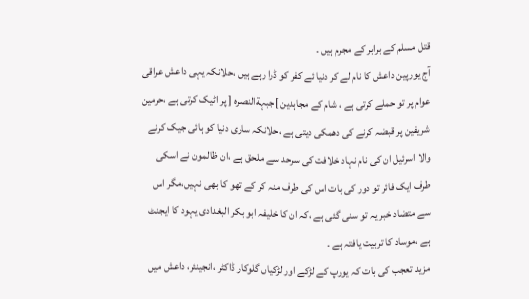قتل مسلم کے برابر کے مجرم ہیں ۔
آج یورپین داعش کا نام لے کر دنیا ئے کفر کو ڈرا رہے ہیں ،حلانکہ یہی داعش عراقی عوام پر تو حملے کرتی ہے ، شام کے مجاہدین ]جبہةالنصرہ [ پر اٹیک کرتی ہے ،حرمین شریفین پر قبضہ کرنے کی دھمکی دیتی ہے ،حلانکہ ساری دنیا کو ہائی جیک کرنے والا اسرئیل ان کی نام نہاد خلافت کی سرحد سے ملحق ہے ،ان ظالمون نے اسکی طرف ایک فائر تو دور کی بات اس کی طرف منہ کر کے تھو کا بھی نہیں،مگر اس سے متضاد خبر یہ تو سنی گئی ہے ،کہ ان کا خلیفہ ابو بکر البغدادی یہود کا ایجنٹ ہے ،موساد کا تربیت یافتہ ہے ۔
مزید تعجب کی بات کہ یورپ کے لڑکے اور لڑکیاں گلوکار ڈاکٹر ،انجینئر، داعش میں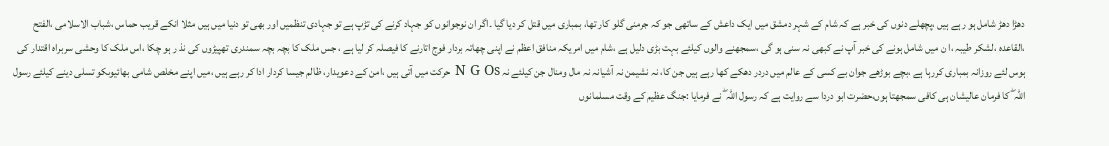دھڑا دھڑ شامل ہو رہے ہیں ،پچھلے دنوں کی خبر ہے کہ شام کے شہر دمشق میں ایک داعش کے ساتھی جو کہ جرمنی گلو کار تھا، بمباری میں قتل کر دیا گیا ۔اگر ان نوجوانوں کو جہاد کرنے کی تڑپ ہے تو جہادی تنظمیں اور بھی تو دنیا میں ہیں مثلا انکے قریب حماس ،شباب الاسلامی ،الفتح ،القاعدہ ،لشکر طیبہ ،ا ن میں شامل ہونے کی خبر آپ نے کبھی نہ سنی ہو گی ،سمجھنے والوں کیلئے بہت بڑی دلیل ہے ،شام میں امریکہ منافق اعظم نے اپنی چھاتہ بردار فوج اتارنے کا فیصلہ کر لیا ہے ، جس ملک کا بچہ بچہ سمندری تھپیڑوں کی نذ ر ہو چکا ،اس ملک کا وحشی سربراہ اقتدار کی ہوس لئے روزانہ بمباری کررہا ہے ،بچے بوڑھے جوان بے کسی کے عالم میں دردر دھکے کھا رہے ہیں جن کا، نہ نشیمن نہ آشیانہ نہ مال ومنال جن کیلئے نہ N G Os حرکت میں آتی ہیں ،امن کے دعویدار، ظالم جیسا کردار ادا کر رہے ہیں ،میں اپنے مخلص شامی بھائیوںکو تسلی دینے کیلئے رسول اللہ ۖ کا فرمان عالیشان ہی کافی سمجھتا ہوں،حضرت ابو دردا سے روایت ہے کہ رسول اللہ ۖ نے فرمایا :جنگ عظیم کے وقت مسلمانوں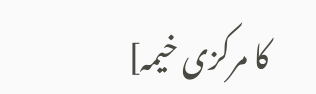کا مرکزی خیمہ]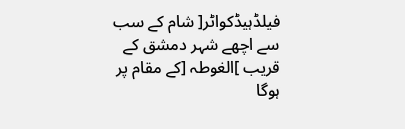فیلڈہیڈکواٹر[ شام کے سب سے اچھے شہر دمشق کے قریب ]الغوطہ [کے مقام پر ہوگا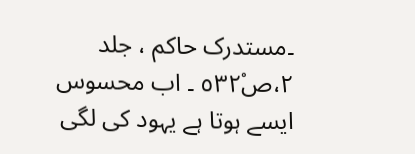۔مستدرک حاکم ، جلد ٢،ص٥٣٢ْ ۔ اب محسوس ایسے ہوتا ہے یہود کی لگی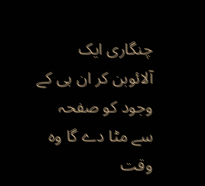چنگاری ایک آلائوبن کر ان ہی کے وجود کو صفحہ سے مٹا دے گا وہ وقت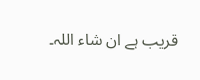قریب ہے ان شاء اللہ۔